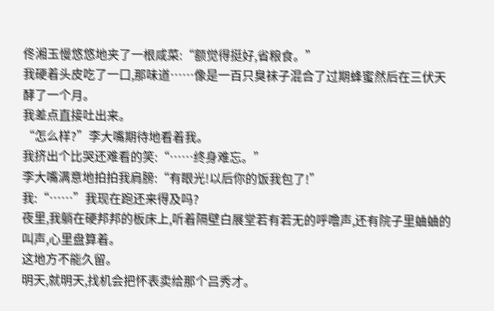佟湘玉慢悠悠地夹了一根咸菜:“额觉得挺好,省粮食。”
我硬着头皮吃了一口,那味道……像是一百只臭袜子混合了过期蜂蜜然后在三伏天酵了一个月。
我差点直接吐出来。
“怎么样?”李大嘴期待地看着我。
我挤出个比哭还难看的笑:“……终身难忘。”
李大嘴满意地拍拍我肩膀:“有眼光!以后你的饭我包了!”
我:“……”我现在跑还来得及吗?
夜里,我躺在硬邦邦的板床上,听着隔壁白展堂若有若无的呼噜声,还有院子里蛐蛐的叫声,心里盘算着。
这地方不能久留。
明天,就明天,找机会把怀表卖给那个吕秀才。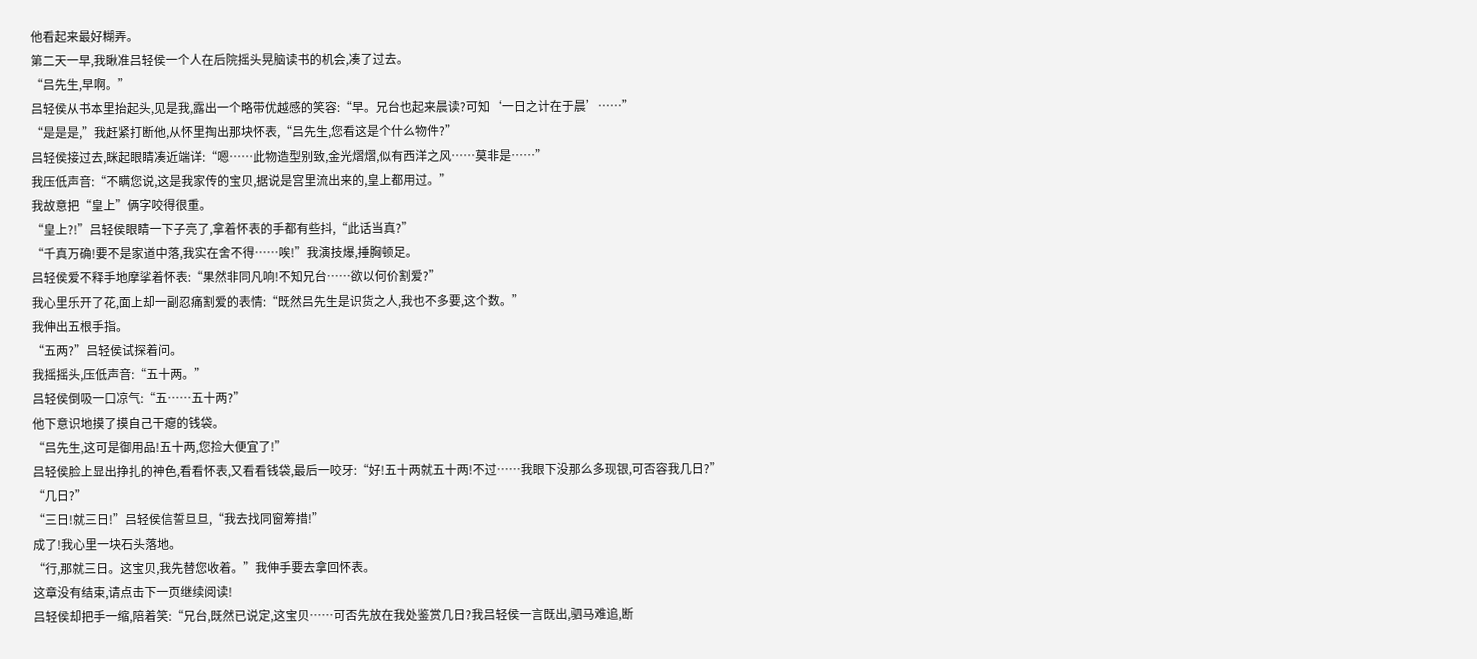他看起来最好糊弄。
第二天一早,我瞅准吕轻侯一个人在后院摇头晃脑读书的机会,凑了过去。
“吕先生,早啊。”
吕轻侯从书本里抬起头,见是我,露出一个略带优越感的笑容:“早。兄台也起来晨读?可知‘一日之计在于晨’……”
“是是是,”我赶紧打断他,从怀里掏出那块怀表,“吕先生,您看这是个什么物件?”
吕轻侯接过去,眯起眼睛凑近端详:“嗯……此物造型别致,金光熠熠,似有西洋之风……莫非是……”
我压低声音:“不瞒您说,这是我家传的宝贝,据说是宫里流出来的,皇上都用过。”
我故意把“皇上”俩字咬得很重。
“皇上?!”吕轻侯眼睛一下子亮了,拿着怀表的手都有些抖,“此话当真?”
“千真万确!要不是家道中落,我实在舍不得……唉!”我演技爆,捶胸顿足。
吕轻侯爱不释手地摩挲着怀表:“果然非同凡响!不知兄台……欲以何价割爱?”
我心里乐开了花,面上却一副忍痛割爱的表情:“既然吕先生是识货之人,我也不多要,这个数。”
我伸出五根手指。
“五两?”吕轻侯试探着问。
我摇摇头,压低声音:“五十两。”
吕轻侯倒吸一口凉气:“五……五十两?”
他下意识地摸了摸自己干瘪的钱袋。
“吕先生,这可是御用品!五十两,您捡大便宜了!”
吕轻侯脸上显出挣扎的神色,看看怀表,又看看钱袋,最后一咬牙:“好!五十两就五十两!不过……我眼下没那么多现银,可否容我几日?”
“几日?”
“三日!就三日!”吕轻侯信誓旦旦,“我去找同窗筹措!”
成了!我心里一块石头落地。
“行,那就三日。这宝贝,我先替您收着。”我伸手要去拿回怀表。
这章没有结束,请点击下一页继续阅读!
吕轻侯却把手一缩,陪着笑:“兄台,既然已说定,这宝贝……可否先放在我处鉴赏几日?我吕轻侯一言既出,驷马难追,断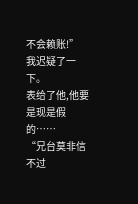不会赖账!”
我迟疑了一下。
表给了他,他要是现是假的……
“兄台莫非信不过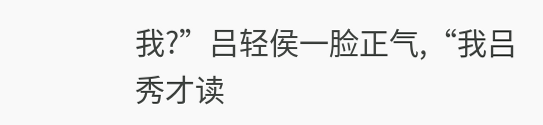我?”吕轻侯一脸正气,“我吕秀才读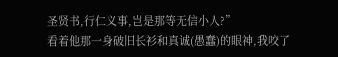圣贤书,行仁义事,岂是那等无信小人?”
看着他那一身破旧长衫和真诚(愚蠢)的眼神,我咬了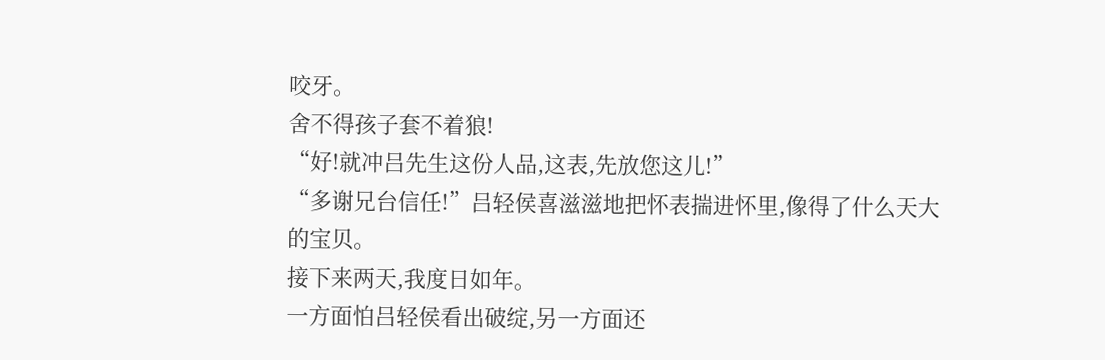咬牙。
舍不得孩子套不着狼!
“好!就冲吕先生这份人品,这表,先放您这儿!”
“多谢兄台信任!”吕轻侯喜滋滋地把怀表揣进怀里,像得了什么天大的宝贝。
接下来两天,我度日如年。
一方面怕吕轻侯看出破绽,另一方面还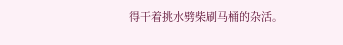得干着挑水劈柴刷马桶的杂活。